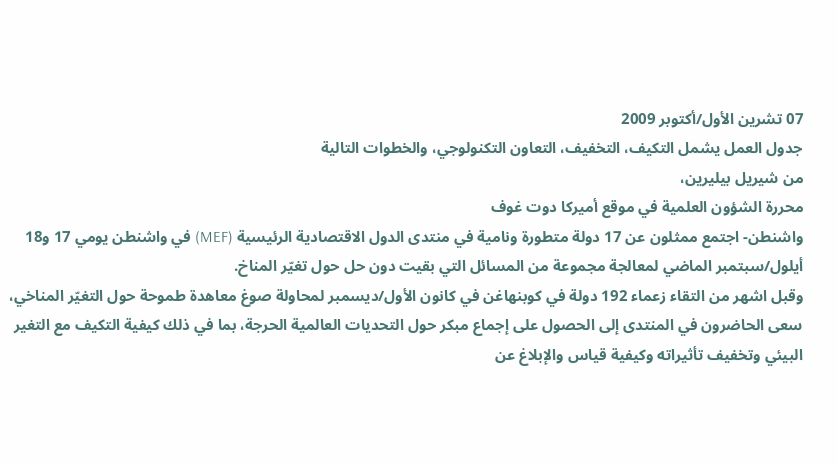07 تشرين الأول/أكتوبر 2009
جدول العمل يشمل التكيف، التخفيف، التعاون التكنولوجي، والخطوات التالية
من شيريل بيليرين،
محررة الشؤون العلمية في موقع أميركا دوت غوف
واشنطن- اجتمع ممثلون عن 17 دولة متطورة ونامية في منتدى الدول الاقتصادية الرئيسية (MEF) في واشنطن يومي 17 و18 أيلول/سبتمبر الماضي لمعالجة مجموعة من المسائل التي بقيت دون حل حول تغيّر المناخ.
وقبل اشهر من التقاء زعماء 192 دولة في كوبنهاغن في كانون الأول/ديسمبر لمحاولة صوغ معاهدة طموحة حول التغيّر المناخي، سعى الحاضرون في المنتدى إلى الحصول على إجماع مبكر حول التحديات العالمية الحرجة، بما في ذلك كيفية التكيف مع التغير البيئي وتخفيف تأثيراته وكيفية قياس والإبلاغ عن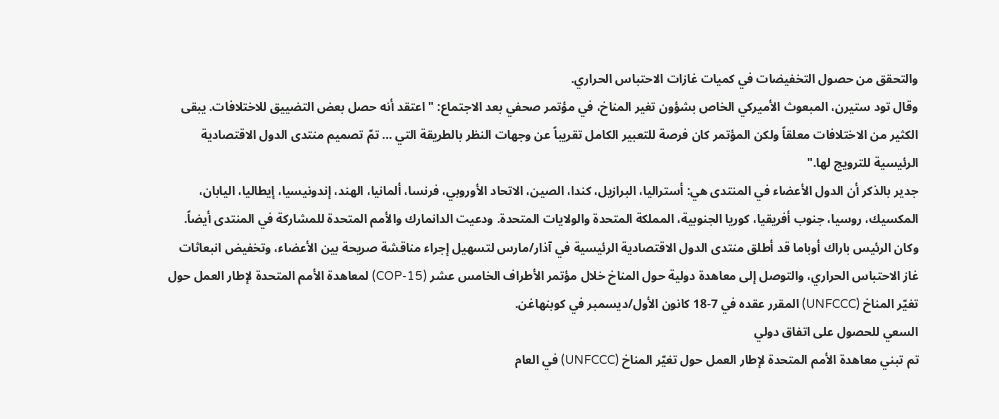والتحقق من حصول التخفيضات في كميات غازات الاحتباس الحراري.
وقال تود ستيرن، المبعوث الأميركي الخاص بشؤون تغير المناخ، في مؤتمر صحفي بعد الاجتماع: "اعتقد أنه حصل بعض التضييق للاختلافات. يبقى الكثير من الاختلافات معلقاً ولكن المؤتمر كان فرصة للتعبير الكامل تقريباً عن وجهات النظر بالطريقة التي … تمّ تصميم منتدى الدول الاقتصادية الرئيسية للترويج لها."
جدير بالذكر أن الدول الأعضاء في المنتدى هي: أستراليا، البرازيل، كندا، الصين، الاتحاد الأوروبي، فرنسا، ألمانيا، الهند، إندونيسيا، إيطاليا، اليابان، المكسيك، روسيا، جنوب أفريقيا، كوريا الجنوبية، المملكة المتحدة والولايات المتحدة. ودعيت الدانمارك والأمم المتحدة للمشاركة في المنتدى أيضاً.
وكان الرئيس باراك أوباما قد أطلق منتدى الدول الاقتصادية الرئيسية في آذار/مارس لتسهيل إجراء مناقشة صريحة بين الأعضاء، وتخفيض انبعاثات غاز الاحتباس الحراري، والتوصل إلى معاهدة دولية حول المناخ خلال مؤتمر الأطراف الخامس عشر (COP-15) لمعاهدة الأمم المتحدة لإطار العمل حول تغيّر المناخ (UNFCCC) المقرر عقده في 7-18 كانون الأول/ديسمبر في كوبنهاغن.
السعي للحصول على اتفاق دولي
تم تبني معاهدة الأمم المتحدة لإطار العمل حول تغيّر المناخ (UNFCCC) في العام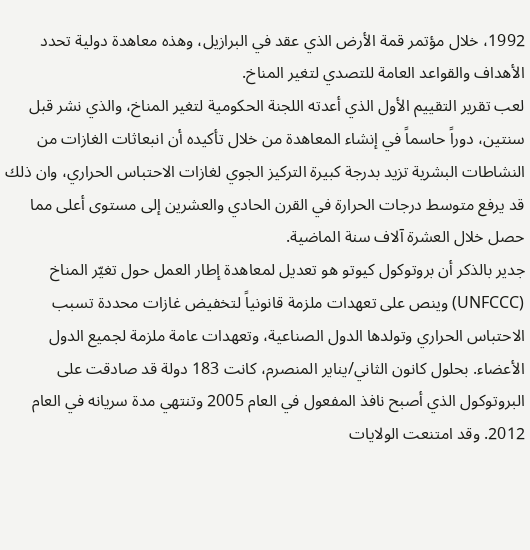1992، خلال مؤتمر قمة الأرض الذي عقد في البرازيل، وهذه معاهدة دولية تحدد الأهداف والقواعد العامة للتصدي لتغير المناخ.
لعب تقرير التقييم الأول الذي أعدته اللجنة الحكومية لتغير المناخ، والذي نشر قبل سنتين، دوراً حاسماً في إنشاء المعاهدة من خلال تأكيده أن انبعاثات الغازات من النشاطات البشرية تزيد بدرجة كبيرة التركيز الجوي لغازات الاحتباس الحراري، وان ذلك قد يرفع متوسط درجات الحرارة في القرن الحادي والعشرين إلى مستوى أعلى مما حصل خلال العشرة آلاف سنة الماضية.
جدير بالذكر أن بروتوكول كيوتو هو تعديل لمعاهدة إطار العمل حول تغيّر المناخ (UNFCCC) وينص على تعهدات ملزمة قانونياً لتخفيض غازات محددة تسبب الاحتباس الحراري وتولدها الدول الصناعية، وتعهدات عامة ملزمة لجميع الدول الأعضاء. بحلول كانون الثاني/يناير المنصرم، كانت 183 دولة قد صادقت على البروتوكول الذي أصبح نافذ المفعول في العام 2005 وتنتهي مدة سريانه في العام 2012. وقد امتنعت الولايات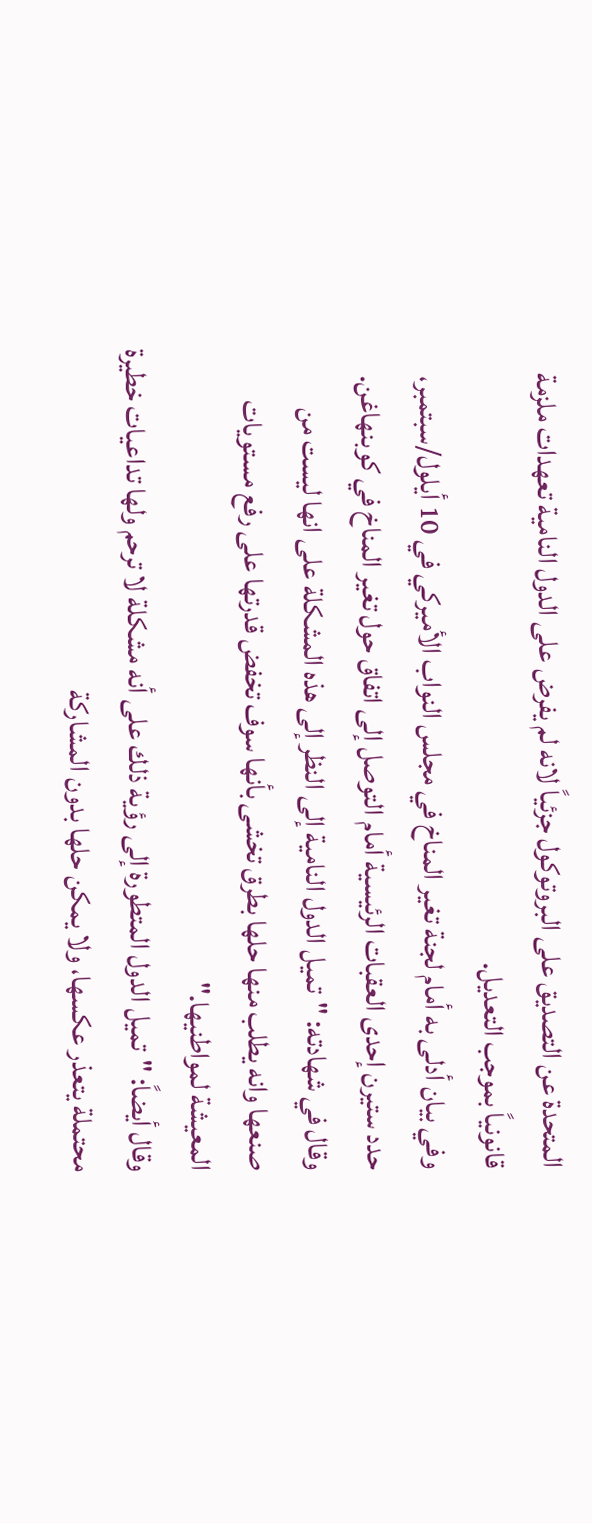المتحدة عن التصديق على البروتوكول جزئياً لانه لم يفرض على الدول النامية تعهدات ملزمة قانونياً بموجب التعديل.
وفي بيان أدلى به أمام لجنة تغير المناخ في مجلس النواب الأميركي في 10 أيلول/سبتمبر، حدد ستيرن إحدى العقبات الرئيسية أمام التوصل إلى اتفاق حول تغير المناخ في كوبنهاغن. وقال في شهادته: "تميل الدول النامية إلى النظر إلى هذه المشكلة على انها ليست من صنعها وانه يطلب منها حلها بطرق تخشى بأنها سوف تخفض قدرتها على رفع مستويات المعيشة لمواطنيها."
وقال أيضاً: "تميل الدول المتطورة إلى رؤية ذلك على أنه مشكلة لا ترحم ولها تداعيات خطيرة محتملة يتعذر عكسها، ولا يمكن حلها بدون المشاركة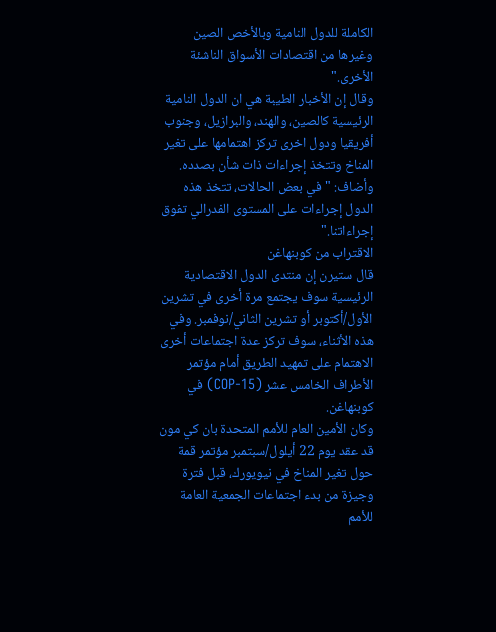الكاملة للدول النامية وبالأخص الصين وغيرها من اقتصادات الأسواق الناشئة الأخرى."
وقال إن الأخبار الطيبة هي ان الدول النامية الرئيسية كالصين، والهند، والبرازيل، وجنوب أفريقيا ودول اخرى تركز اهتمامها على تغير المناخ وتتخذ إجراءات ذات شأن بصدده.
وأضاف: "في بعض الحالات، تتخذ هذه الدول إجراءات على المستوى الفدرالي تفوق إجراءاتنا."
الاقتراب من كوبنهاغن
قال ستيرن إن منتدى الدول الاقتصادية الرئيسية سوف يجتمع مرة أخرى في تشرين الأول/أكتوبر أو تشرين الثاني/نوفمبر. وفي هذه الأثناء، سوف تركز عدة اجتماعات أخرى الاهتمام على تمهيد الطريق أمام مؤتمر الأطراف الخامس عشر (COP-15) في كوبنهاغن.
وكان الأمين العام للأمم المتحدة بان كي مون قد عقد يوم 22 أيلول/سبتمبر مؤتمر قمة حول تغير المناخ في نيويورك، قبل فترة وجيزة من بدء اجتماعات الجمعية العامة للأمم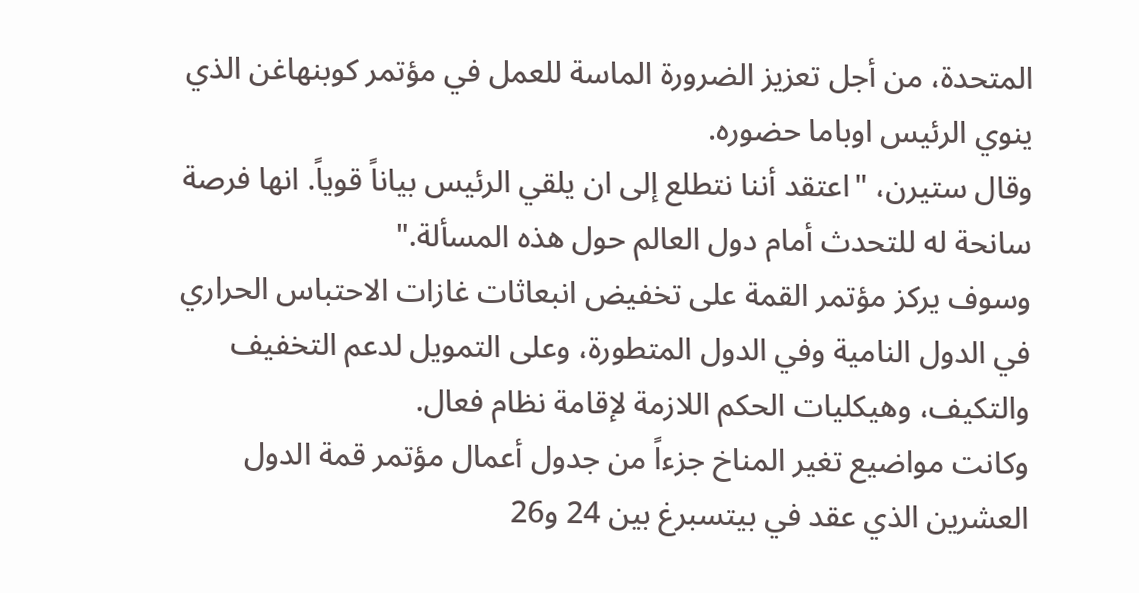المتحدة، من أجل تعزيز الضرورة الماسة للعمل في مؤتمر كوبنهاغن الذي ينوي الرئيس اوباما حضوره.
وقال ستيرن، "اعتقد أننا نتطلع إلى ان يلقي الرئيس بياناً قوياً. انها فرصة سانحة له للتحدث أمام دول العالم حول هذه المسألة."
وسوف يركز مؤتمر القمة على تخفيض انبعاثات غازات الاحتباس الحراري في الدول النامية وفي الدول المتطورة، وعلى التمويل لدعم التخفيف والتكيف، وهيكليات الحكم اللازمة لإقامة نظام فعال.
وكانت مواضيع تغير المناخ جزءاً من جدول أعمال مؤتمر قمة الدول العشرين الذي عقد في بيتسبرغ بين 24 و26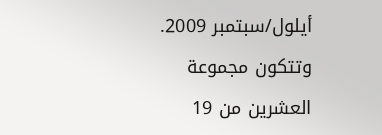أيلول/سبتمبر 2009. وتتكون مجموعة العشرين من 19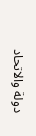دولة والاتحاد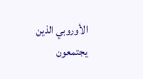الأوروبي الذين يجتمعون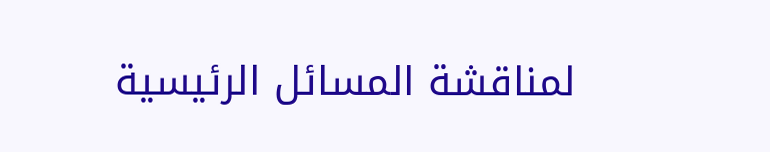لمناقشة المسائل الرئيسية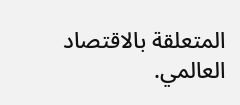المتعلقة بالاقتصاد العالمي.